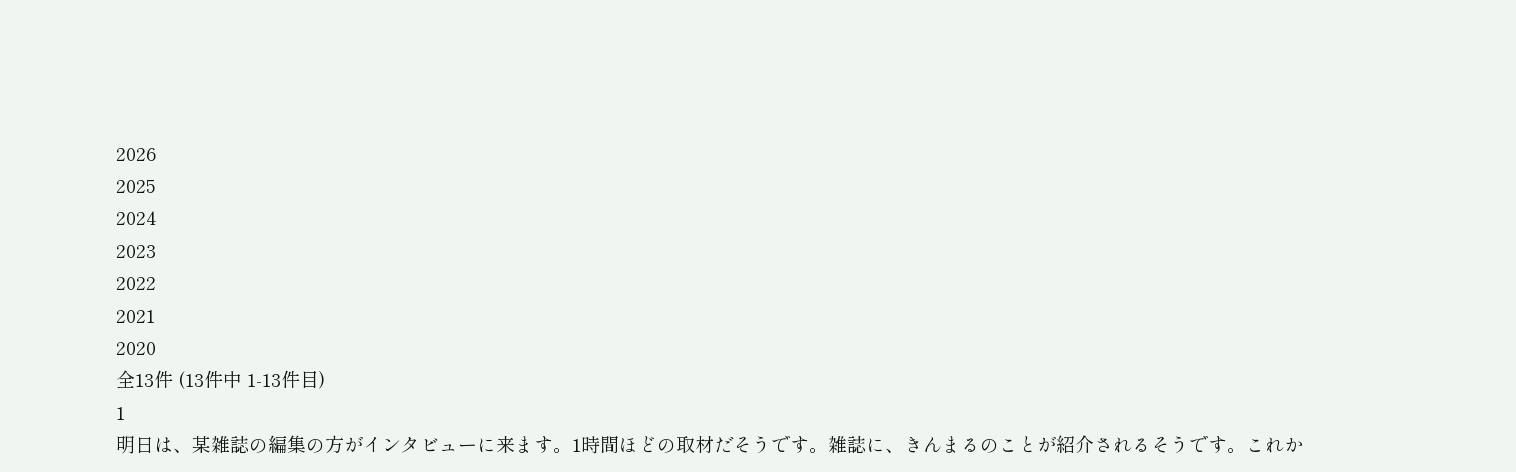2026
2025
2024
2023
2022
2021
2020
全13件 (13件中 1-13件目)
1
明日は、某雑誌の編集の方がインタビューに来ます。1時間ほどの取材だそうです。雑誌に、きんまるのことが紹介されるそうです。これか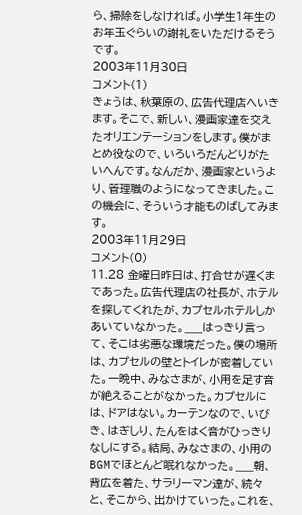ら、掃除をしなければ。小学生1年生のお年玉ぐらいの謝礼をいただけるそうです。
2003年11月30日
コメント(1)
きょうは、秋葉原の、広告代理店へいきます。そこで、新しい、漫画家達を交えたオリエンテーションをします。僕がまとめ役なので、いろいろだんどりがたいへんです。なんだか、漫画家というより、管理職のようになってきました。この機会に、そういう才能ものばしてみます。
2003年11月29日
コメント(0)
11.28 金曜日昨日は、打合せが遅くまであった。広告代理店の社長が、ホテルを探してくれたが、カプセルホテルしかあいていなかった。___はっきり言って、そこは劣悪な環境だった。僕の場所は、カプセルの壁とトイレが密着していた。一晩中、みなさまが、小用を足す音が絶えることがなかった。カプセルには、ドアはない。カーテンなので、いびき、はぎしり、たんをはく音がひっきりなしにする。結局、みなさまの、小用のBGMでほとんど眠れなかった。___朝、背広を着た、サラリーマン達が、続々と、そこから、出かけていった。これを、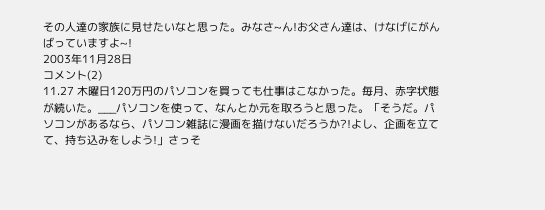その人達の家族に見せたいなと思った。みなさ~ん!お父さん達は、けなげにがんばっていますよ~!
2003年11月28日
コメント(2)
11.27 木曜日120万円のパソコンを買っても仕事はこなかった。毎月、赤字状態が続いた。___パソコンを使って、なんとか元を取ろうと思った。「そうだ。パソコンがあるなら、パソコン雑誌に漫画を描けないだろうか?!よし、企画を立てて、持ち込みをしよう!」さっそ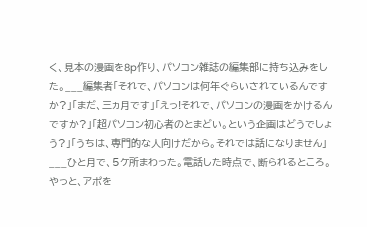く、見本の漫画を8p作り、パソコン雑誌の編集部に持ち込みをした。___編集者「それで、パソコンは何年ぐらいされているんですか?」「まだ、三ヵ月です」「えっ!それで、パソコンの漫画をかけるんですか?」「超パソコン初心者のとまどい。という企画はどうでしょう?」「うちは、専門的な人向けだから。それでは話になりません」___ひと月で、5ケ所まわった。電話した時点で、断られるところ。やっと、アポを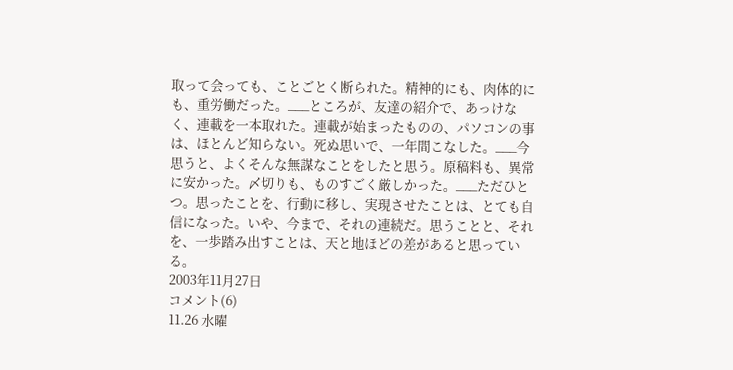取って会っても、ことごとく断られた。精神的にも、肉体的にも、重労働だった。___ところが、友達の紹介で、あっけなく、連載を一本取れた。連載が始まったものの、パソコンの事は、ほとんど知らない。死ぬ思いで、一年間こなした。___今思うと、よくそんな無謀なことをしたと思う。原稿料も、異常に安かった。〆切りも、ものすごく厳しかった。___ただひとつ。思ったことを、行動に移し、実現させたことは、とても自信になった。いや、今まで、それの連続だ。思うことと、それを、一歩踏み出すことは、天と地ほどの差があると思っている。
2003年11月27日
コメント(6)
11.26 水曜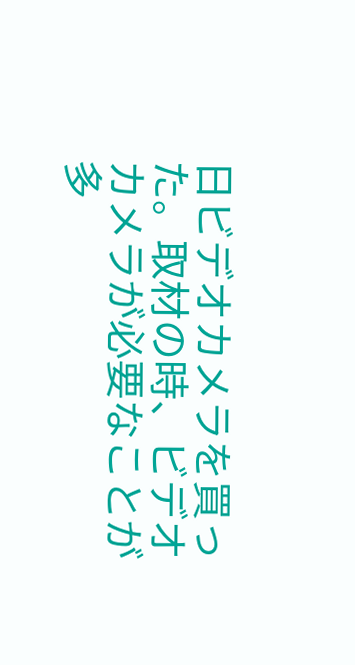日ビデオカメラを買った。取材の時、ビデオカメラが必要なことが多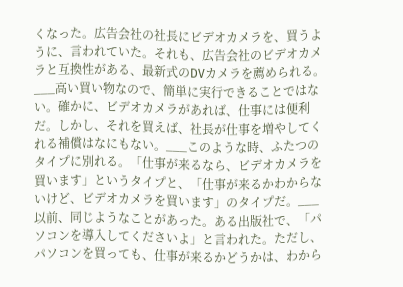くなった。広告会社の社長にビデオカメラを、買うように、言われていた。それも、広告会社のビデオカメラと互換性がある、最新式のDVカメラを薦められる。___高い買い物なので、簡単に実行できることではない。確かに、ビデオカメラがあれば、仕事には便利だ。しかし、それを買えば、社長が仕事を増やしてくれる補償はなにもない。___このような時、ふたつのタイプに別れる。「仕事が来るなら、ビデオカメラを買います」というタイプと、「仕事が来るかわからないけど、ビデオカメラを買います」のタイプだ。___以前、同じようなことがあった。ある出版社で、「パソコンを導入してくださいよ」と言われた。ただし、パソコンを買っても、仕事が来るかどうかは、わから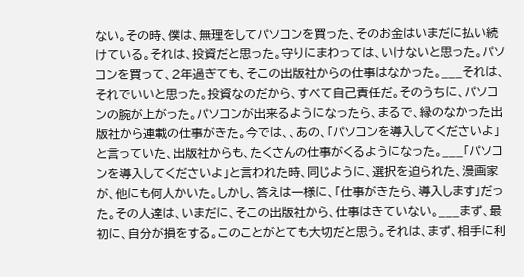ない。その時、僕は、無理をしてパソコンを買った、そのお金はいまだに払い続けている。それは、投資だと思った。守りにまわっては、いけないと思った。パソコンを買って、2年過ぎても、そこの出版社からの仕事はなかった。___それは、それでいいと思った。投資なのだから、すべて自己責任だ。そのうちに、パソコンの腕が上がった。パソコンが出来るようになったら、まるで、縁のなかった出版社から連載の仕事がきた。今では、、あの、「パソコンを導入してくださいよ」と言っていた、出版社からも、たくさんの仕事がくるようになった。___「パソコンを導入してくださいよ」と言われた時、同じように、選択を迫られた、漫画家が、他にも何人かいた。しかし、答えは一様に、「仕事がきたら、導入します」だった。その人達は、いまだに、そこの出版社から、仕事はきていない。___まず、最初に、自分が損をする。このことがとても大切だと思う。それは、まず、相手に利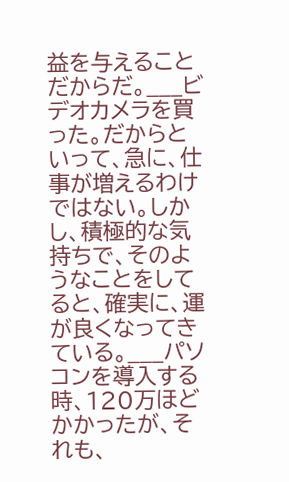益を与えることだからだ。___ビデオカメラを買った。だからといって、急に、仕事が増えるわけではない。しかし、積極的な気持ちで、そのようなことをしてると、確実に、運が良くなってきている。___パソコンを導入する時、120万ほどかかったが、それも、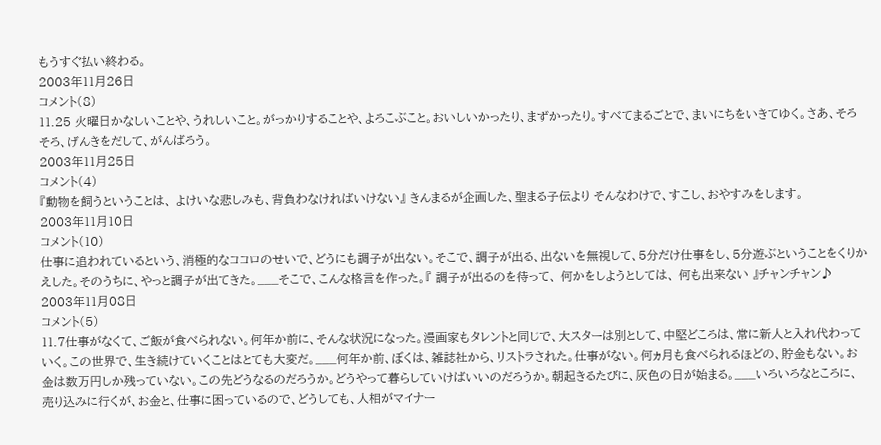もうすぐ払い終わる。
2003年11月26日
コメント(8)
11.25 火曜日かなしいことや、うれしいこと。がっかりすることや、よろこぶこと。おいしいかったり、まずかったり。すべてまるごとで、まいにちをいきてゆく。さあ、そろそろ、げんきをだして、がんばろう。
2003年11月25日
コメント(4)
『動物を飼うということは、 よけいな悲しみも、背負わなければいけない』 きんまるが企画した、聖まる子伝より そんなわけで、すこし、おやすみをします。
2003年11月10日
コメント(10)
仕事に追われているという、消極的なココロのせいで、どうにも調子が出ない。そこで、調子が出る、出ないを無視して、5分だけ仕事をし、5分遊ぶということをくりかえした。そのうちに、やっと調子が出てきた。___そこで、こんな格言を作った。『 調子が出るのを待って、 何かをしようとしては、 何も出来ない 』チャンチャン♪
2003年11月08日
コメント(5)
11.7仕事がなくて、ご飯が食べられない。何年か前に、そんな状況になった。漫画家もタレントと同じで、大スターは別として、中堅どころは、常に新人と入れ代わっていく。この世界で、生き続けていくことはとても大変だ。___何年か前、ぼくは、雑誌社から、リストラされた。仕事がない。何ヵ月も食べられるほどの、貯金もない。お金は数万円しか残っていない。この先どうなるのだろうか。どうやって暮らしていけばいいのだろうか。朝起きるたびに、灰色の日が始まる。___いろいろなところに、売り込みに行くが、お金と、仕事に困っているので、どうしても、人相がマイナー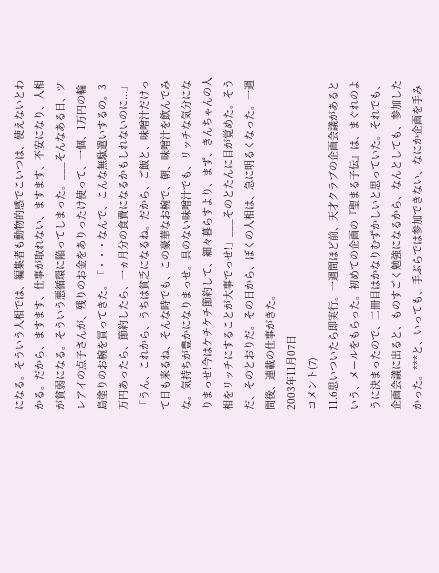になる。そういう人相では、編集者も動物的感でこいつは、使えないとわかる。だから、ますます、仕事が取れない、ますます、不安になり、人相が貧弱になる。そういう悪循環に陥ってしまった。___そんなある日、ツレアイの点子さんが、残りのお金をありったけ使って、一個、1万円の輪島塗りのお椀を買ってきた。「・・・なんで、こんな無駄遣いするの。3万円あったら、節約したら、一ヵ月分の食費になるかもしれないのに...」「うん、これから、うちは貧乏になるね。だから、ご飯と、味噌汁だけって日も来るね、そんな時でも、この豪華なお椀で、朝、味噌汁を飲んでみな。気持ちが豊かになりまっせ。具のない味噌汁でも、リッチな気分になりまっせ!今はケチケチ節約して、細々暮らすより、まず、きんちゃんの人相をリッチにすることが大事でっせ!」___そのとたんに目が覚めた。そうだ、そのとおりだ。その日から、ぼくの人相は、急に明るくなった。一週間後、連載の仕事がきた。
2003年11月07日
コメント(7)
11.6思いついたら即実行。一週間ほど前、天才クラブの企画会議があるという、メールをもらった。初めての企画の『聖まる子伝』は、まぐれのように決まったので、二冊目はかなりむずかしいと思っていた。それでも、企画会議に出ると、ものすごく勉強になるから、なんとしても、参加したかった。***と、いっても、手ぶらでは参加できない、なにか企画を手み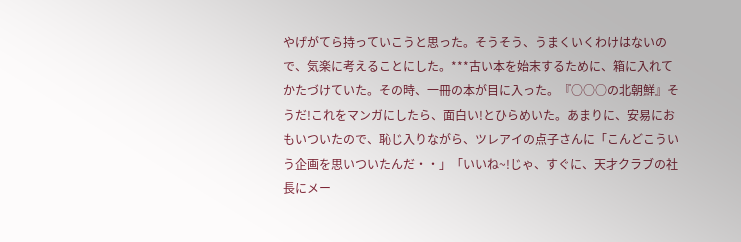やげがてら持っていこうと思った。そうそう、うまくいくわけはないので、気楽に考えることにした。***古い本を始末するために、箱に入れてかたづけていた。その時、一冊の本が目に入った。『○○○の北朝鮮』そうだ!これをマンガにしたら、面白い!とひらめいた。あまりに、安易におもいついたので、恥じ入りながら、ツレアイの点子さんに「こんどこういう企画を思いついたんだ・・」「いいね~!じゃ、すぐに、天才クラブの社長にメー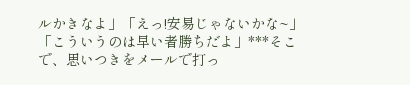ルかきなよ」「えっ!安易じゃないかな~」「こういうのは早い者勝ちだよ」***そこで、思いつきをメールで打っ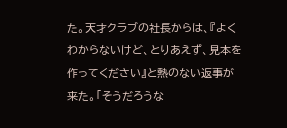た。天才クラブの社長からは、『よくわからないけど、とりあえず、見本を作ってください』と熱のない返事が来た。「そうだろうな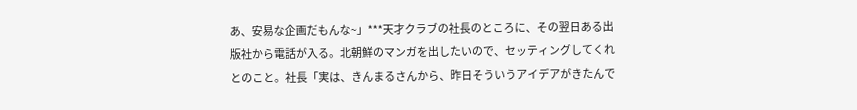あ、安易な企画だもんな~」***天才クラブの社長のところに、その翌日ある出版社から電話が入る。北朝鮮のマンガを出したいので、セッティングしてくれとのこと。社長「実は、きんまるさんから、昨日そういうアイデアがきたんで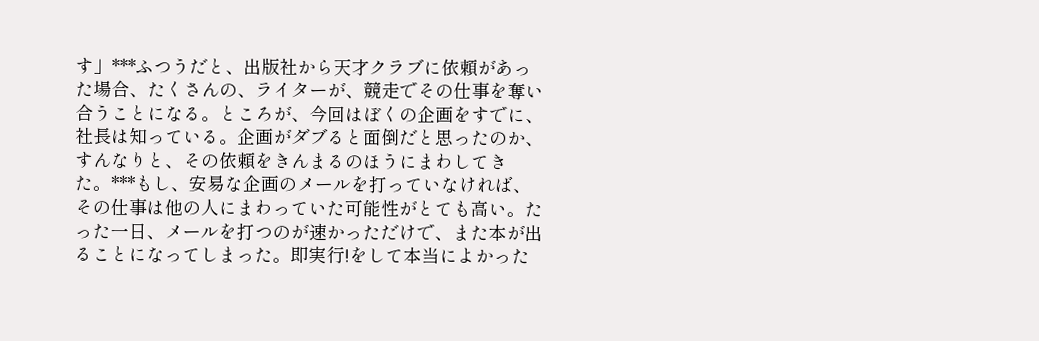す」***ふつうだと、出版社から天才クラブに依頼があった場合、たくさんの、ライターが、競走でその仕事を奪い合うことになる。ところが、今回はぼくの企画をすでに、社長は知っている。企画がダブると面倒だと思ったのか、すんなりと、その依頼をきんまるのほうにまわしてきた。***もし、安易な企画のメールを打っていなければ、その仕事は他の人にまわっていた可能性がとても高い。たった一日、メールを打つのが速かっただけで、また本が出ることになってしまった。即実行!をして本当によかった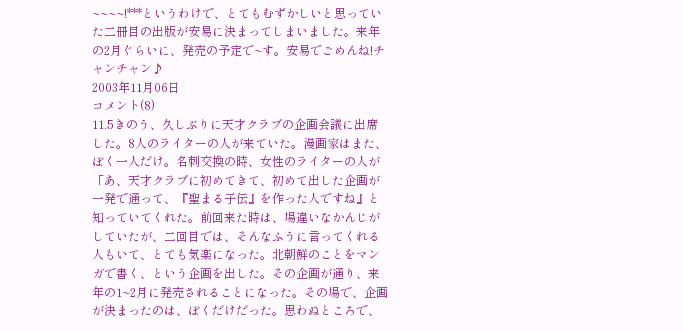~~~~!***というわけで、とてもむずかしいと思っていた二冊目の出版が安易に決まってしまいました。来年の2月ぐらいに、発売の予定で~す。安易でごめんね!チャンチャン♪
2003年11月06日
コメント(8)
11.5きのう、久しぶりに天才クラブの企画会議に出席した。8人のライターの人が来ていた。漫画家はまた、ぼく一人だけ。名刺交換の時、女性のライターの人が「あ、天才クラブに初めてきて、初めて出した企画が一発で通って、『聖まる子伝』を作った人ですね』と知っていてくれた。前回来た時は、場違いなかんじがしていたが、二回目では、そんなふうに言ってくれる人もいて、とても気楽になった。北朝鮮のことをマンガで書く、という企画を出した。その企画が通り、来年の1~2月に発売されることになった。その場で、企画が決まったのは、ぼくだけだった。思わぬところで、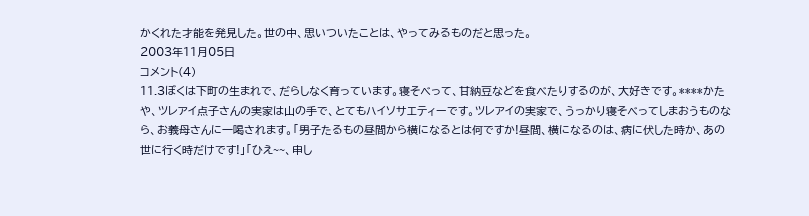かくれた才能を発見した。世の中、思いついたことは、やってみるものだと思った。
2003年11月05日
コメント(4)
11.3ぼくは下町の生まれで、だらしなく育っています。寝そべって、甘納豆などを食べたりするのが、大好きです。****かたや、ツレアイ点子さんの実家は山の手で、とてもハイソサエティーです。ツレアイの実家で、うっかり寝そべってしまおうものなら、お義母さんに一喝されます。「男子たるもの昼間から横になるとは何ですか!昼間、横になるのは、病に伏した時か、あの世に行く時だけです!」「ひえ~~、申し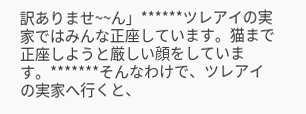訳ありませ~~ん」******ツレアイの実家ではみんな正座しています。猫まで正座しようと厳しい顔をしています。*******そんなわけで、ツレアイの実家へ行くと、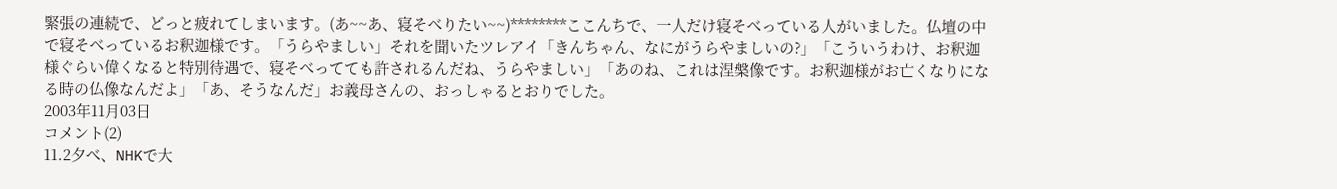緊張の連続で、どっと疲れてしまいます。(あ~~あ、寝そべりたい~~)********ここんちで、一人だけ寝そべっている人がいました。仏壇の中で寝そべっているお釈迦様です。「うらやましい」それを聞いたツレアイ「きんちゃん、なにがうらやましいの?」「こういうわけ、お釈迦様ぐらい偉くなると特別待遇で、寝そべってても許されるんだね、うらやましい」「あのね、これは涅槃像です。お釈迦様がお亡くなりになる時の仏像なんだよ」「あ、そうなんだ」お義母さんの、おっしゃるとおりでした。
2003年11月03日
コメント(2)
11.2夕べ、NHKで大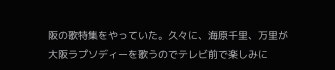阪の歌特集をやっていた。久々に、海原千里、万里が大阪ラプソディーを歌うのでテレビ前で楽しみに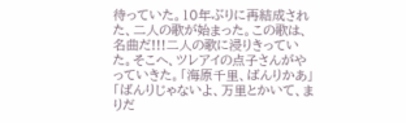待っていた。10年ぶりに再結成された、二人の歌が始まった。この歌は、名曲だ!!!二人の歌に浸りきっていた。そこへ、ツレアイの点子さんがやっていきた。「海原千里、ばんりかあ」「ばんりじゃないよ、万里とかいて、まりだ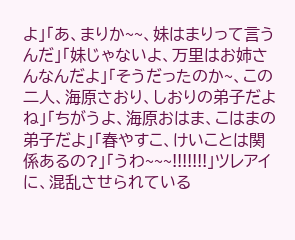よ」「あ、まりか~~、妹はまりって言うんだ」「妹じゃないよ、万里はお姉さんなんだよ」「そうだったのか~、この二人、海原さおり、しおりの弟子だよね」「ちがうよ、海原おはま、こはまの弟子だよ」「春やすこ、けいことは関係あるの?」「うわ~~~!!!!!!!」ツレアイに、混乱させられている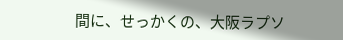間に、せっかくの、大阪ラプソ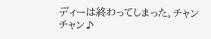ディーは終わってしまった。チャンチャン♪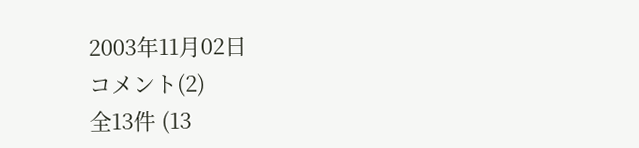2003年11月02日
コメント(2)
全13件 (13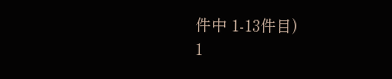件中 1-13件目)
1